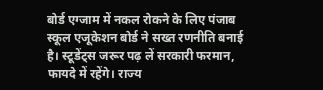बोर्ड एग्जाम में नकल रोकने के लिए पंजाब स्कूल एजूकेशन बोर्ड ने सख्त रणनीति बनाई है। स्टूडेंट्स जरूर पढ़ लें सरकारी फरमान, फायदे में रहेंगे। राज्य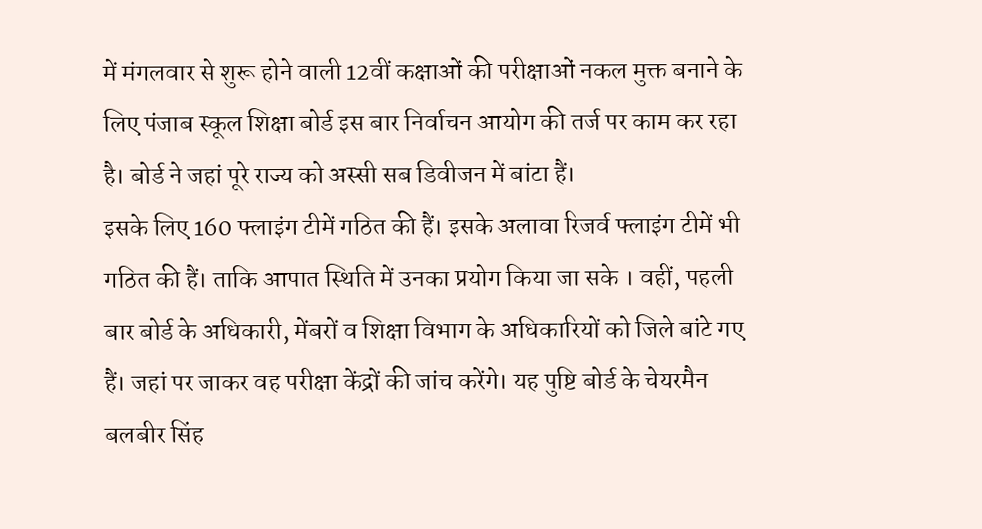में मंगलवार से शुरू होने वाली 12वीं कक्षाओं की परीक्षाओं नकल मुक्त बनाने के लिए पंजाब स्कूल शिक्षा बोर्ड इस बार निर्वाचन आयोग की तर्ज पर काम कर रहा है। बोर्ड ने जहां पूरे राज्य को अस्सी सब डिवीजन में बांटा हैं।
इसके लिए 160 फ्लाइंग टीमें गठित की हैं। इसके अलावा रिजर्व फ्लाइंग टीमें भी गठित की हैं। ताकि आपात स्थिति में उनका प्रयोग किया जा सके । वहीं, पहली बार बोर्ड के अधिकारी, मेंबरों व शिक्षा विभाग के अधिकारियों को जिले बांटे गए हैं। जहां पर जाकर वह परीक्षा केंद्रों की जांच करेंगे। यह पुष्टि बोर्ड के चेयरमैन बलबीर सिंह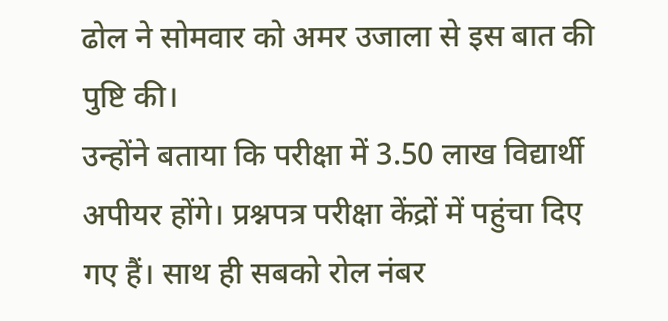ढोल ने सोमवार को अमर उजाला से इस बात की पुष्टि की।
उन्होंने बताया कि परीक्षा में 3.50 लाख विद्यार्थी अपीयर होंगे। प्रश्नपत्र परीक्षा केंद्रों में पहुंचा दिए गए हैं। साथ ही सबको रोल नंबर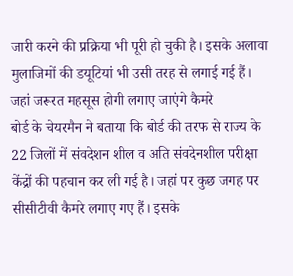जारी करने की प्रक्रिया भी पूरी हो चुकी है। इसके अलावा मुलाजिमों की डयूटियां भी उसी तरह से लगाई गई हैं।
जहां जरूरत महसूस होगी लगाए जाएंगे कैमरे
बोर्ड के चेयरमैन ने बताया कि बोर्ड की तरफ से राज्य के 22 जिलों में संवदेशन शील व अति संवदेनशील परीक्षा केंद्रों की पहचान कर ली गई है। जहां पर कुछ जगह पर सीसीटीवी कैमरे लगाए गए हैं। इसके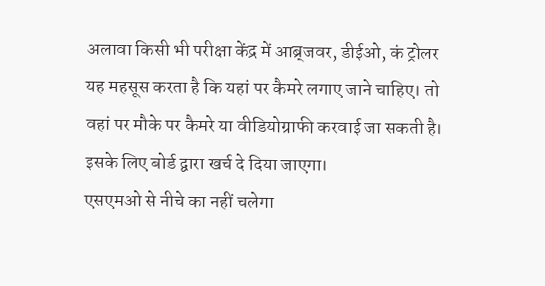अलावा किसी भी परीक्षा केंद्र में आब्र्जवर, डीईओ, कं ट्रोलर यह महसूस करता है कि यहां पर कैमरे लगाए जाने चाहिए। तो वहां पर मौके पर कैमरे या वीडियोग्राफी करवाई जा सकती है। इसके लिए बोर्ड द्वारा खर्च दे दिया जाएगा।
एसएमओ से नीचे का नहीं चलेगा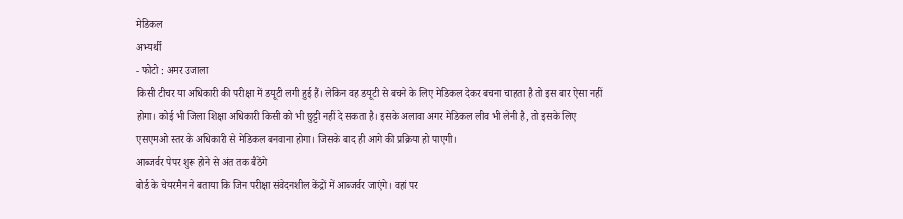मेडिकल
अभ्यर्थी
- फोटो : अमर उजाला
किसी टीचर या अधिकारी की परीक्षा में डयूटी लगी हुई हैं। लेकिन वह डयूटी से बचने के लिए मेडिकल देकर बचना चाहता है तो इस बार ऐसा नहीं होगा। कोई भी जिला शिक्षा अधिकारी किसी को भी छुट्टी नहीं दे सकता है। इसके अलावा अगर मेडिकल लीव भी लेनी है, तो इसके लिए एसएमओ स्तर के अधिकारी से मेडिकल बनवाना होगा। जिसके बाद ही आगे की प्रक्रिया हो पाएगी।
आब्जर्वर पेपर शुरू होने से अंत तक बैठेंगे
बोर्ड के चेयरमैन ने बताया कि जिन परीक्षा संवेदनशील केंद्रों में आब्जर्वर जाएंगे। वहां पर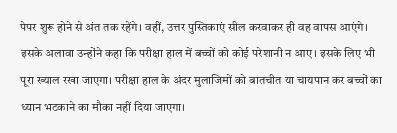पेपर शुरू होने से अंत तक रहेंगे। वहीं, उत्तर पुस्तिकाएं सील करवाकर ही वह वापस आएंगे। इसके अलावा उन्होंने कहा कि परीक्षा हाल में बच्चों को कोई परेशानी न आए। इसके लिए भी पूरा ख्याल रखा जाएगा। परीक्षा हाल के अंदर मुलाजिमों को बातचीत या चायपान कर बच्चों का ध्यान भटकाने का मौका नहीं दिया जाएगा।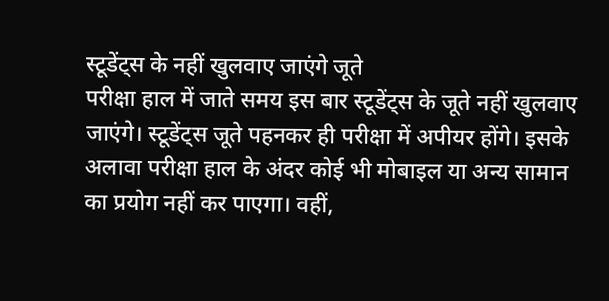स्टूडेंट्स के नहीं खुलवाए जाएंगे जूते
परीक्षा हाल में जाते समय इस बार स्टूडेंट्स के जूते नहीं खुलवाए जाएंगे। स्टूडेंट्स जूते पहनकर ही परीक्षा में अपीयर होंगे। इसके अलावा परीक्षा हाल के अंदर कोई भी मोबाइल या अन्य सामान का प्रयोग नहीं कर पाएगा। वहीं,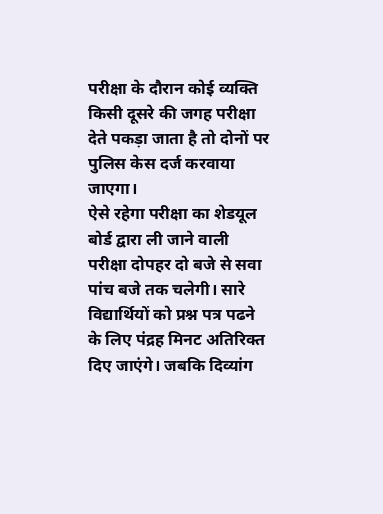परीक्षा के दौरान कोई व्यक्ति किसी दूसरे की जगह परीक्षा देते पकड़ा जाता है तो दोनों पर पुलिस केस दर्ज करवाया जाएगा।
ऐसे रहेगा परीक्षा का शेडयूल
बोर्ड द्वारा ली जाने वाली परीक्षा दोपहर दो बजे से सवा पांच बजे तक चलेगी। सारे विद्यार्थियों को प्रश्न पत्र पढने के लिए पंद्रह मिनट अतिरिक्त दिए जाएंगे। जबकि दिव्यांग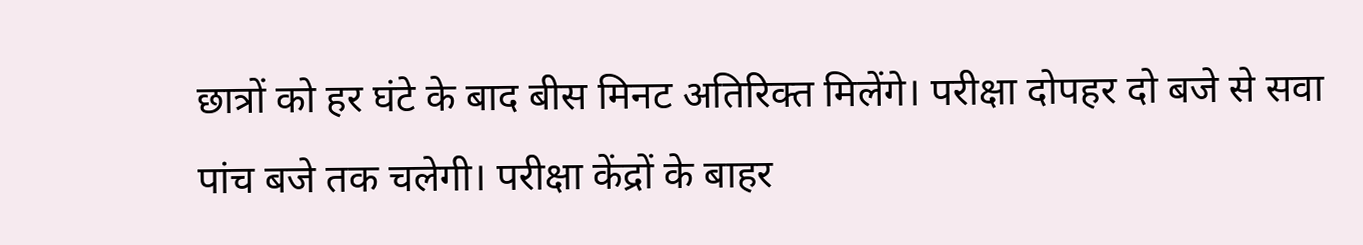छात्रों को हर घंटे के बाद बीस मिनट अतिरिक्त मिलेंगे। परीक्षा दोपहर दो बजे से सवा पांच बजे तक चलेगी। परीक्षा केंद्रों के बाहर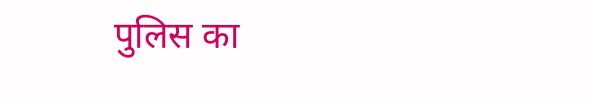पुलिस का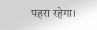पहरा रहेगा।